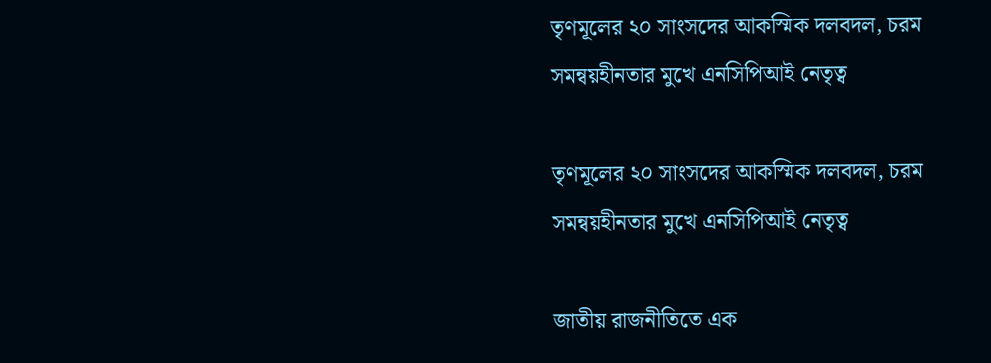তৃণমূলের ২০ সাংসদের আকস্মিক দলবদল, চরম সমন্বয়হীনতার মুখে এনসিপিআই নেতৃত্ব

তৃণমূলের ২০ সাংসদের আকস্মিক দলবদল, চরম সমন্বয়হীনতার মুখে এনসিপিআই নেতৃত্ব

জাতীয় রাজনীতিতে এক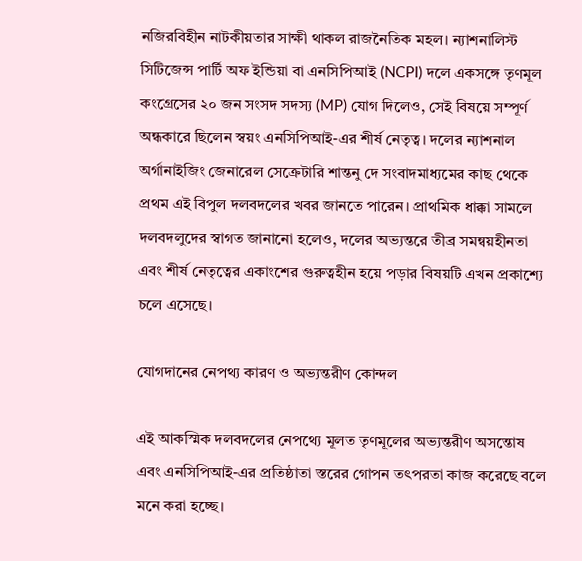নজিরবিহীন নাটকীয়তার সাক্ষী থাকল রাজনৈতিক মহল। ন্যাশনালিস্ট সিটিজেন্স পার্টি অফ ইন্ডিয়া বা এনসিপিআই (NCPI) দলে একসঙ্গে তৃণমূল কংগ্রেসের ২০ জন সংসদ সদস্য (MP) যোগ দিলেও, সেই বিষয়ে সম্পূর্ণ অন্ধকারে ছিলেন স্বয়ং এনসিপিআই-এর শীর্ষ নেতৃত্ব। দলের ন্যাশনাল অর্গানাইজিং জেনারেল সেক্রেটারি শান্তনু দে সংবাদমাধ্যমের কাছ থেকে প্রথম এই বিপুল দলবদলের খবর জানতে পারেন। প্রাথমিক ধাক্কা সামলে দলবদলুদের স্বাগত জানানো হলেও, দলের অভ্যন্তরে তীব্র সমন্বয়হীনতা এবং শীর্ষ নেতৃত্বের একাংশের গুরুত্বহীন হয়ে পড়ার বিষয়টি এখন প্রকাশ্যে চলে এসেছে।

যোগদানের নেপথ্য কারণ ও অভ্যন্তরীণ কোন্দল

এই আকস্মিক দলবদলের নেপথ্যে মূলত তৃণমূলের অভ্যন্তরীণ অসন্তোষ এবং এনসিপিআই-এর প্রতিষ্ঠাতা স্তরের গোপন তৎপরতা কাজ করেছে বলে মনে করা হচ্ছে।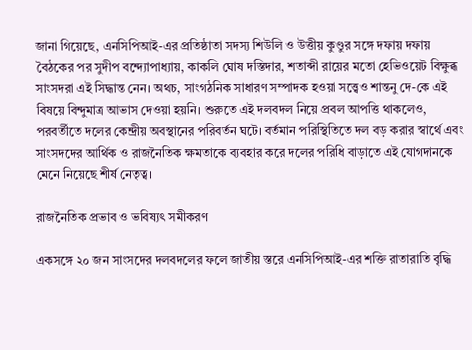জানা গিয়েছে, এনসিপিআই-এর প্রতিষ্ঠাতা সদস্য শিউলি ও উত্তীয় কুণ্ডুর সঙ্গে দফায় দফায় বৈঠকের পর সুদীপ বন্দ্যোপাধ্যায়, কাকলি ঘোষ দস্তিদার, শতাব্দী রায়ের মতো হেভিওয়েট বিক্ষুব্ধ সাংসদরা এই সিদ্ধান্ত নেন। অথচ, সাংগঠনিক সাধারণ সম্পাদক হওয়া সত্ত্বেও শান্তনু দে-কে এই বিষয়ে বিন্দুমাত্র আভাস দেওয়া হয়নি। শুরুতে এই দলবদল নিয়ে প্রবল আপত্তি থাকলেও, পরবর্তীতে দলের কেন্দ্রীয় অবস্থানের পরিবর্তন ঘটে। বর্তমান পরিস্থিতিতে দল বড় করার স্বার্থে এবং সাংসদদের আর্থিক ও রাজনৈতিক ক্ষমতাকে ব্যবহার করে দলের পরিধি বাড়াতে এই যোগদানকে মেনে নিয়েছে শীর্ষ নেতৃত্ব।

রাজনৈতিক প্রভাব ও ভবিষ্যৎ সমীকরণ

একসঙ্গে ২০ জন সাংসদের দলবদলের ফলে জাতীয় স্তরে এনসিপিআই-এর শক্তি রাতারাতি বৃদ্ধি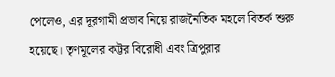পেলেও, এর দূরগামী প্রভাব নিয়ে রাজনৈতিক মহলে বিতর্ক শুরু হয়েছে। তৃণমূলের কট্টর বিরোধী এবং ত্রিপুরার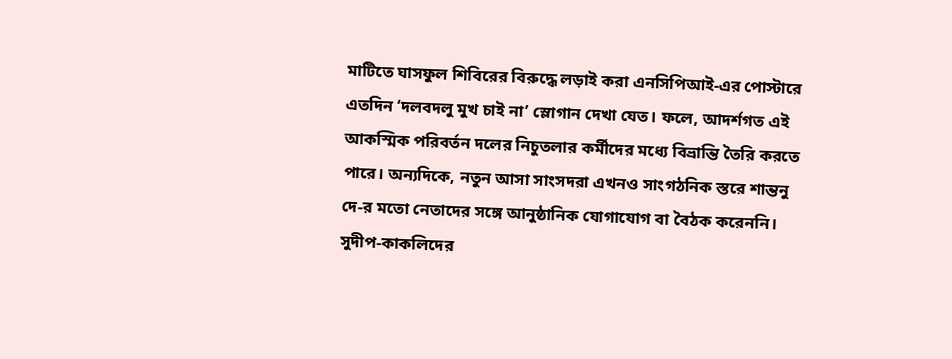মাটিতে ঘাসফুল শিবিরের বিরুদ্ধে লড়াই করা এনসিপিআই-এর পোস্টারে এতদিন ‘দলবদলু মুখ চাই না’ স্লোগান দেখা যেত। ফলে, আদর্শগত এই আকস্মিক পরিবর্তন দলের নিচুতলার কর্মীদের মধ্যে বিভ্রান্তি তৈরি করতে পারে। অন্যদিকে, নতুন আসা সাংসদরা এখনও সাংগঠনিক স্তরে শান্তনু দে-র মতো নেতাদের সঙ্গে আনুষ্ঠানিক যোগাযোগ বা বৈঠক করেননি। সুদীপ-কাকলিদের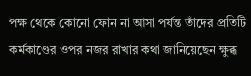পক্ষ থেকে কোনো ফোন না আসা পর্যন্ত তাঁদের প্রতিটি কর্মকাণ্ডের ওপর নজর রাখার কথা জানিয়েছেন ক্ষুব্ধ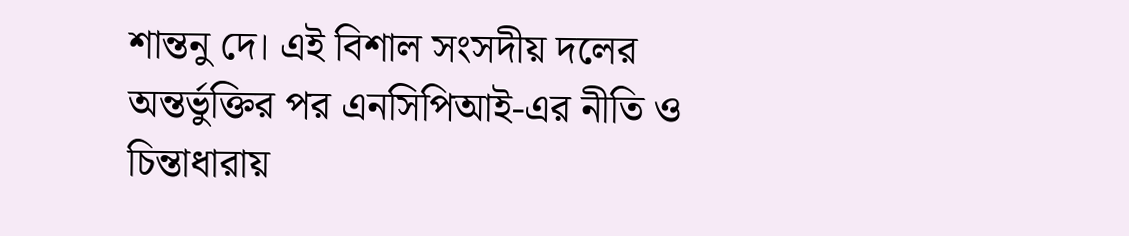শান্তনু দে। এই বিশাল সংসদীয় দলের অন্তর্ভুক্তির পর এনসিপিআই-এর নীতি ও চিন্তাধারায়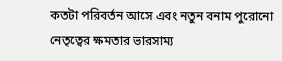কতটা পরিবর্তন আসে এবং নতুন বনাম পুরোনো নেতৃত্বের ক্ষমতার ভারসাম্য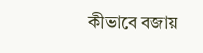কীভাবে বজায়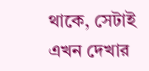থাকে, সেটাই এখন দেখার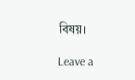বিষয়।

Leave a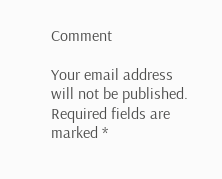Comment

Your email address will not be published. Required fields are marked *